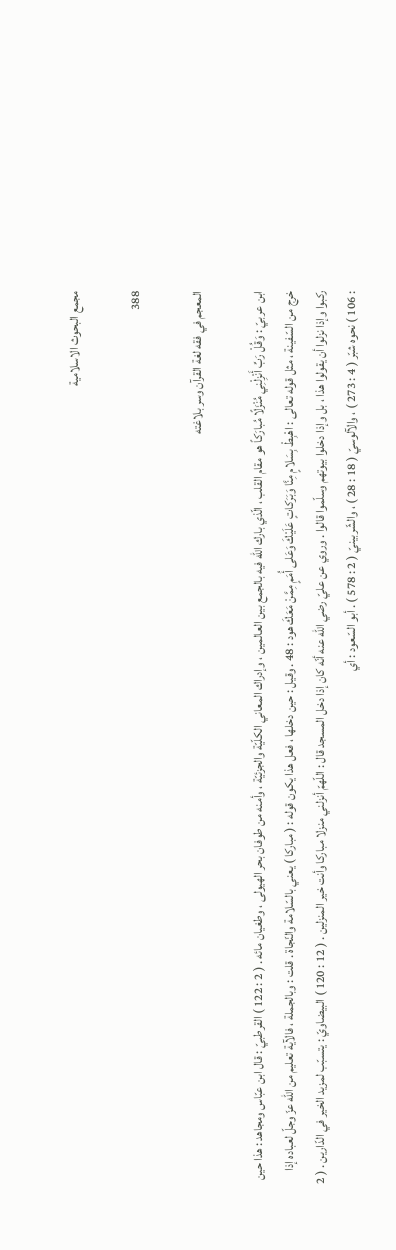مجمع البحوث الاسلامية

388

المعجم في فقه لغة القرآن وسر بلاغته

ابن عربيّ : وَقُلْ رَبِّ أَنْزِلْنِي مُنْزَلًا مُبارَكاً هو مقام القلب ، الّذي بارك اللّه فيه بالجمع بين العالمين ، وإدراك المعاني الكلّيّة والجزئيّة ، وأمنه من طوفان بحر الهيولى ، وطغيان مائه . ( 2 : 122 ) القرطبيّ : قال ابن عبّاس ومجاهد : هذا حين خرج من السّفينة ، مثل قوله تعالى : اهْبِطْ بِسَلامٍ مِنَّا وَبَرَكاتٍ عَلَيْكَ وَعَلى أُمَمٍ مِمَّنْ مَعَكَ هود : 48 . وقيل : حين دخلها ، فعل هذا يكون قوله : ( مباركا ) يعني بالسّلامة والنّجاة . قلت : وبالجملة ، فالآية تعليم من اللّه عزّ وجلّ لعباده إذا ركبوا وإذا نزلوا أن يقولوا هذا ، بل وإذا دخلوا بيوتهم وسلّموا قالوا . وروي عن عليّ رضي اللّه عنه أنّه كان إذا دخل المسجد قال : اللّهمّ أنزلني منزلا مباركا وأنت خير المنزلين . ( 12 : 120 ) البيضاويّ : يتسبّب لمزيد الخير في الدّارين . ( 2 : 106 ) نحوه شبّر ( 4 : 273 ) ، والآلوسيّ ( 18 : 28 ) ، والشّربينيّ ( 2 : 578 ) . أبو السّعود : أي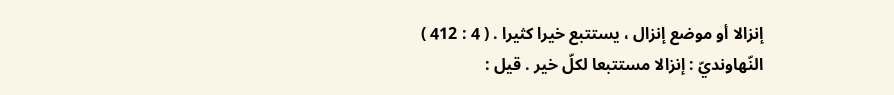إنزالا أو موضع إنزال ، يستتبع خيرا كثيرا . ( 4 : 412 ) النّهاونديّ : إنزالا مستتبعا لكلّ خير . قيل :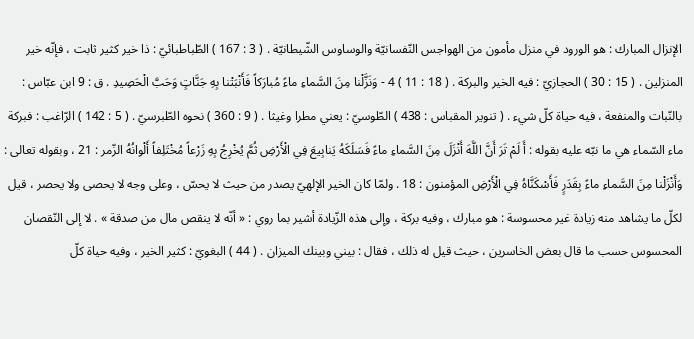الإنزال المبارك : هو الورود في منزل مأمون من الهواجس النّفسانيّة والوساوس الشّيطانيّة . ( 3 : 167 ) الطّباطبائيّ : ذا خير كثير ثابت ، فإنّه خير المنزلين . ( 15 : 30 ) الحجازيّ : فيه الخير والبركة . ( 18 : 11 ) 4 - وَنَزَّلْنا مِنَ السَّماءِ ماءً مُبارَكاً فَأَنْبَتْنا بِهِ جَنَّاتٍ وَحَبَّ الْحَصِيدِ . ق : 9 ابن عبّاس : بالنّبات والمنفعة ، فيه حياة كلّ شيء . ( تنوير المقباس : 438 ) الطّوسيّ : يعني مطرا وغيثا . ( 9 : 360 ) نحوه الطّبرسيّ . ( 5 : 142 ) الرّاغب : فبركة ماء السّماء هي ما نبّه عليه بقوله : أَ لَمْ تَرَ أَنَّ اللَّهَ أَنْزَلَ مِنَ السَّماءِ ماءً فَسَلَكَهُ يَنابِيعَ فِي الْأَرْضِ ثُمَّ يُخْرِجُ بِهِ زَرْعاً مُخْتَلِفاً أَلْوانُهُ الزّمر : 21 ، وبقوله تعالى : وَأَنْزَلْنا مِنَ السَّماءِ ماءً بِقَدَرٍ فَأَسْكَنَّاهُ فِي الْأَرْضِ المؤمنون : 18 . ولمّا كان الخير الإلهيّ يصدر من حيث لا يحسّ ، وعلى وجه لا يحصى ولا يحصر ، قيل لكلّ ما يشاهد منه زيادة غير محسوسة : هو مبارك ، وفيه بركة ، وإلى هذه الزّيادة أشير بما روي : « أنّه لا ينقص مال من صدقة » . لا إلى النّقصان المحسوس حسب ما قال بعض الخاسرين ، حيث قيل له ذلك ، فقال : بيني وبينك الميزان . ( 44 ) البغويّ : كثير الخير ، وفيه حياة كلّ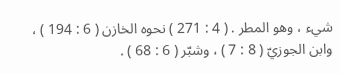شيء ، وهو المطر . ( 4 : 271 ) نحوه الخازن ( 6 : 194 ) ، وابن الجوزيّ ( 8 : 7 ) ، وشبّر ( 6 : 68 ) .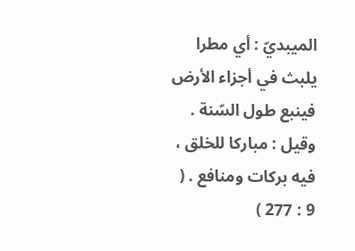الميبديّ : أي مطرا يلبث في أجزاء الأرض فينبع طول السّنة . وقيل : مباركا للخلق ، فيه بركات ومنافع . ( 9 : 277 )